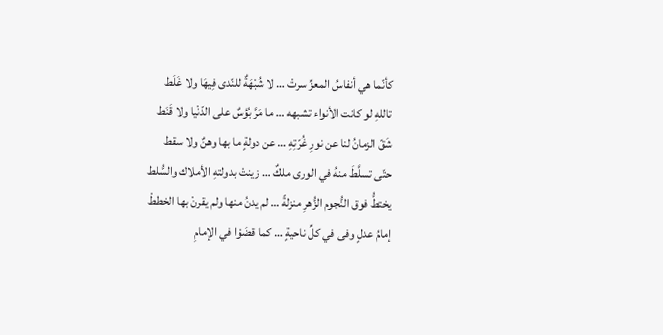كأنّما هي أنفاسُ المعزِّ سرتْ … لا شُبْهَةٌ للنّدى فِيهَا ولا غَلَط
تاللهِ لو كانت الأنواء تشبهه … ما مَرَّ بُؤسٌ على الدّنْيا ولا قَنَط
شَقّ الزمانُ لنا عن نورِ غُرّتِهِ … عن دولةٍ ما بها وهنٌ ولا سقط
حتّى تسلَّطَ منهُ في الورى ملكٌ … زينتْ بدولتهِ الأملاك والسُّلط
يختطُّ فوق النُّجوم الزُّهرِ منزلةً … لم يدنُ منها ولم يقرنْ بها الخططْ
إمامُ عدلٍ وفى في كلِّ ناحيةٍ … كما قضَوْا في الإمامِ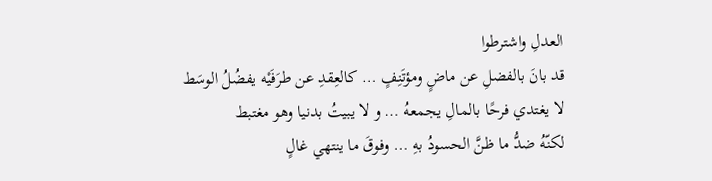العدلِ واشترطوا
قد بانَ بالفضلِ عن ماضٍ ومؤتَنِفٍ … كالعِقدِ عن طرَفَيْه يفضُلُ الوسَط
لا يغتدي فرحًا بالمالِ يجمعهُ … و لا يبيتُ بدنيا وهو مغتبط
لكنّهُ ضدُّ ما ظنَّ الحسودُ بهِ … وفوقَ ما ينتهي غالٍ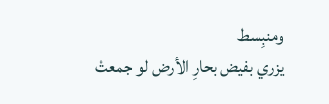ومنبِسط
يزري بفيض بحارِ الأرض لو جمعتْ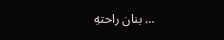… بنان راحتهِ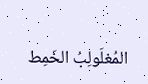المُغلَولِبُ الخَمِط